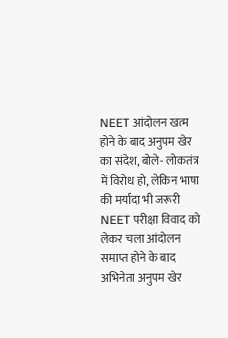NEET आंदोलन खत्म होने के बाद अनुपम खेर का संदेश, बोले- लोकतंत्र में विरोध हो, लेकिन भाषा की मर्यादा भी जरूरी
NEET परीक्षा विवाद को लेकर चला आंदोलन समाप्त होने के बाद अभिनेता अनुपम खेर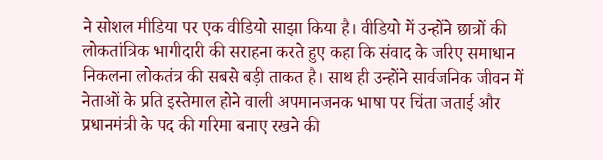ने सोशल मीडिया पर एक वीडियो साझा किया है। वीडियो में उन्होंने छात्रों की लोकतांत्रिक भागीदारी की सराहना करते हुए कहा कि संवाद के जरिए समाधान निकलना लोकतंत्र की सबसे बड़ी ताकत है। साथ ही उन्होंने सार्वजनिक जीवन में नेताओं के प्रति इस्तेमाल होने वाली अपमानजनक भाषा पर चिंता जताई और प्रधानमंत्री के पद की गरिमा बनाए रखने की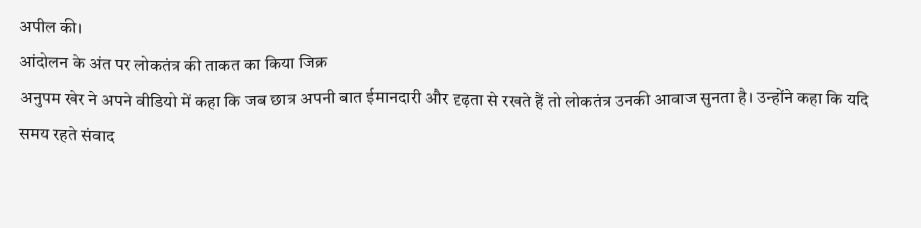अपील की।
आंदोलन के अंत पर लोकतंत्र की ताकत का किया जिक्र
अनुपम खेर ने अपने वीडियो में कहा कि जब छात्र अपनी बात ईमानदारी और दृढ़ता से रखते हैं तो लोकतंत्र उनकी आवाज सुनता है। उन्होंने कहा कि यदि समय रहते संवाद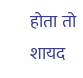होता तो शायद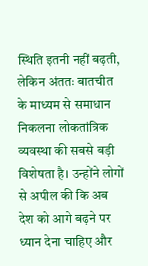स्थिति इतनी नहीं बढ़ती, लेकिन अंततः बातचीत के माध्यम से समाधान निकलना लोकतांत्रिक व्यवस्था की सबसे बड़ी विशेषता है। उन्होंने लोगों से अपील की कि अब देश को आगे बढ़ने पर ध्यान देना चाहिए और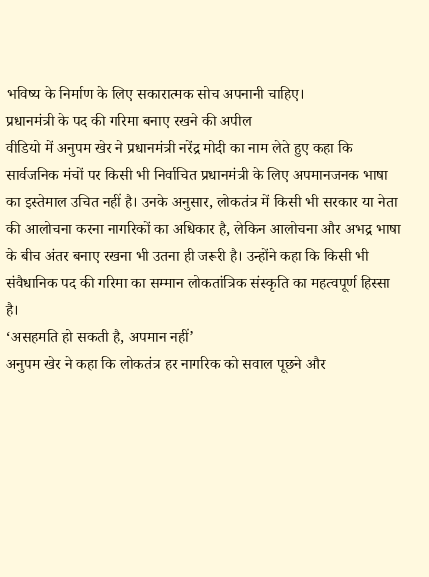भविष्य के निर्माण के लिए सकारात्मक सोच अपनानी चाहिए।
प्रधानमंत्री के पद की गरिमा बनाए रखने की अपील
वीडियो में अनुपम खेर ने प्रधानमंत्री नरेंद्र मोदी का नाम लेते हुए कहा कि सार्वजनिक मंचों पर किसी भी निर्वाचित प्रधानमंत्री के लिए अपमानजनक भाषा का इस्तेमाल उचित नहीं है। उनके अनुसार, लोकतंत्र में किसी भी सरकार या नेता की आलोचना करना नागरिकों का अधिकार है, लेकिन आलोचना और अभद्र भाषा के बीच अंतर बनाए रखना भी उतना ही जरूरी है। उन्होंने कहा कि किसी भी संवैधानिक पद की गरिमा का सम्मान लोकतांत्रिक संस्कृति का महत्वपूर्ण हिस्सा है।
‘असहमति हो सकती है, अपमान नहीं’
अनुपम खेर ने कहा कि लोकतंत्र हर नागरिक को सवाल पूछने और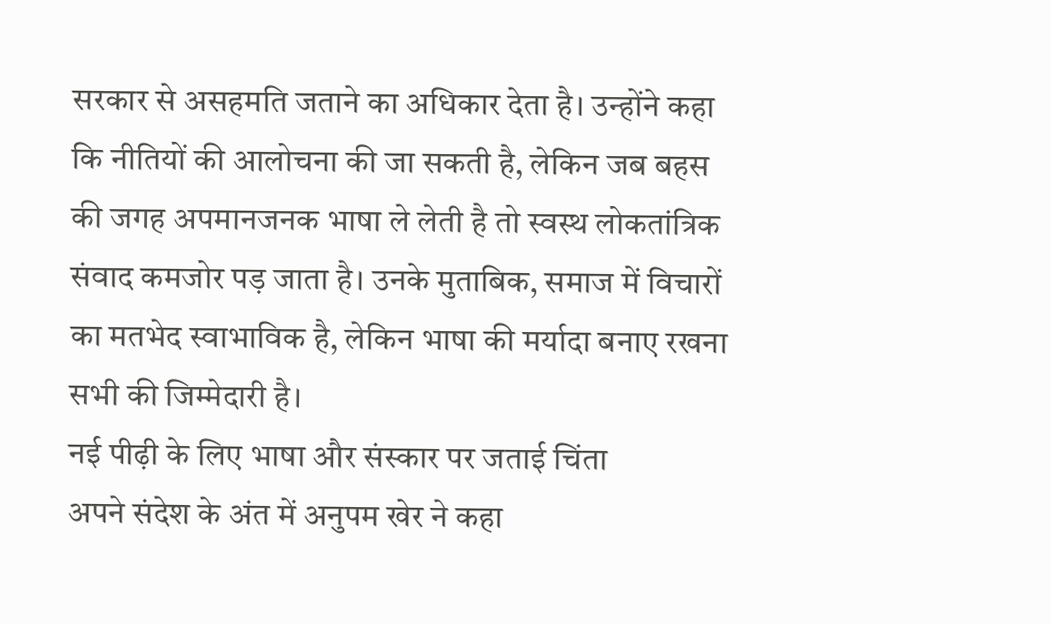सरकार से असहमति जताने का अधिकार देता है। उन्होंने कहा कि नीतियों की आलोचना की जा सकती है, लेकिन जब बहस की जगह अपमानजनक भाषा ले लेती है तो स्वस्थ लोकतांत्रिक संवाद कमजोर पड़ जाता है। उनके मुताबिक, समाज में विचारों का मतभेद स्वाभाविक है, लेकिन भाषा की मर्यादा बनाए रखना सभी की जिम्मेदारी है।
नई पीढ़ी के लिए भाषा और संस्कार पर जताई चिंता
अपने संदेश के अंत में अनुपम खेर ने कहा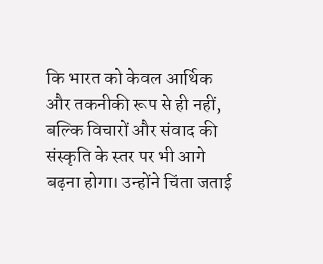कि भारत को केवल आर्थिक और तकनीकी रूप से ही नहीं, बल्कि विचारों और संवाद की संस्कृति के स्तर पर भी आगे बढ़ना होगा। उन्होंने चिंता जताई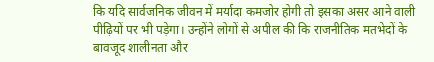कि यदि सार्वजनिक जीवन में मर्यादा कमजोर होगी तो इसका असर आने वाली पीढ़ियों पर भी पड़ेगा। उन्होंने लोगों से अपील की कि राजनीतिक मतभेदों के बावजूद शालीनता और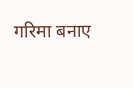गरिमा बनाए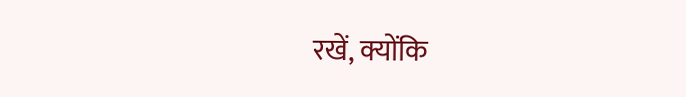रखें, क्योंकि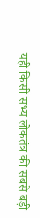यही किसी सभ्य लोकतंत्र की सबसे बड़ी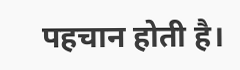पहचान होती है।